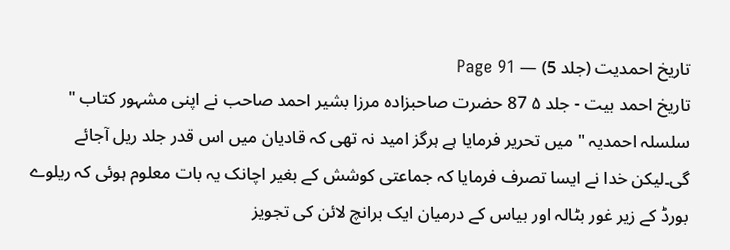تاریخ احمدیت (جلد 5) — Page 91
تاریخ احمد بیت - جلد ۵ 87 حضرت صاحبزادہ مرزا بشیر احمد صاحب نے اپنی مشہور کتاب " سلسلہ احمدیہ " میں تحریر فرمایا ہے ہرگز امید نہ تھی کہ قادیان میں اس قدر جلد ریل آجائے گی۔لیکن خدا نے ایسا تصرف فرمایا کہ جماعتی کوشش کے بغیر اچانک یہ بات معلوم ہوئی کہ ریلوے بورڈ کے زیر غور بٹالہ اور بیاس کے درمیان ایک برانچ لائن کی تجویز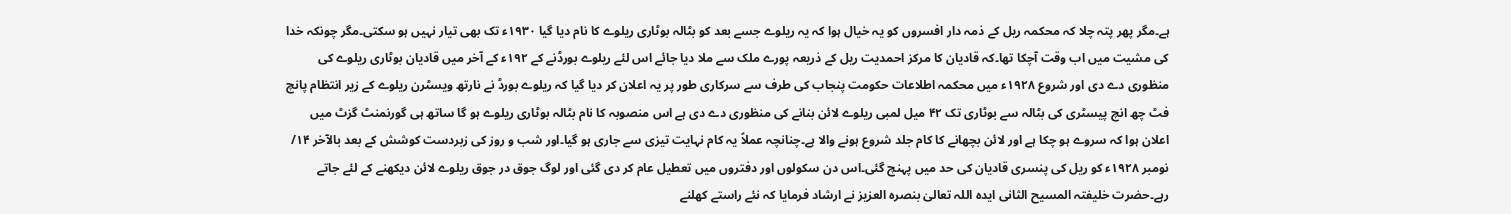ہے۔مگر پھر پتہ چلا کہ محکمہ ریل کے ذمہ دار افسروں کو یہ خیال ہوا کہ یہ ریلوے جسے بعد کو بٹالہ بوٹاری ریلوے کا نام دیا گیا ۱۹۳۰ء تک بھی تیار نہیں ہو سکتی۔مگر چونکہ خدا کی مشیت میں اب وقت آچکا تھا۔کہ قادیان کا مرکز احمدیت ریل کے ذریعہ پورے ملک سے ملا دیا جائے اس لئے ریلوے بورڈنے کے ۱۹۲ء کے آخر میں قادیان بوٹاری ریلوے کی منظوری دے دی اور شروع ۱۹۲۸ء میں محکمہ اطلاعات حکومت پنجاب کی طرف سے سرکاری طور پر یہ اعلان کر دیا گیا کہ ریلوے بورڈ نے نارتھ ویسٹرن ریلوے کے زیر انتظام پانچ فٹ چھ انچ پیسٹری کی بٹالہ سے بوٹاری تک ۴۲ میل لمبی ریلوے لائن بنانے کی منظوری دے دی ہے اس منصوبہ کا نام بٹالہ بوٹاری ریلوے ہو گا ساتھ ہی گورنمنٹ گزٹ میں اعلان ہوا کہ سروے ہو چکا ہے اور لائن بچھانے کا کام جلد شروع ہونے والا ہے۔چنانچہ عملاً یہ کام نہایت تیزی سے جاری ہو گیا۔اور شب و روز کی زبردست کوشش کے بعد بالآخر ۱۴/ نومبر ۱۹۲۸ء کو ریل کی پنسری قادیان کی حد میں پہنچ گئی۔اس دن سکولوں اور دفتروں میں تعطیل عام کر دی گئی اور لوگ جوق در جوق ریلوے لائن دیکھنے کے لئے جاتے رہے۔حضرت خلیفتہ المسیح الثانی ایدہ اللہ تعالیٰ بنصرہ العزیز نے ارشاد فرمایا کہ نئے راستے کھلنے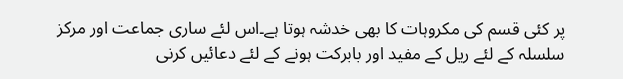پر کئی قسم کی مکروہات کا بھی خدشہ ہوتا ہے۔اس لئے ساری جماعت اور مرکز سلسلہ کے لئے ریل کے مفید اور بابرکت ہونے کے لئے دعائیں کرنی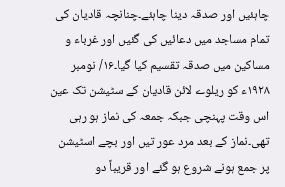چاہئیں اور صدقہ دینا چاہئے۔چنانچہ قادیان کی تمام مساجد میں دعائیں کی گئیں اور غرباء و مساکین میں صدقہ تقسیم کیا گیا۔۱۶/ نومبر ۱۹۲۸ء کو ریلوے لائن قادیان کے سٹیشن تک عین اس وقت پہنچی جبکہ جمعہ کی نماز ہو رہی تھی۔نماز کے بعد مرد عور تیں اور بچے اسٹیشن پر جمع ہونے شروع ہو گئے اور قریباً دو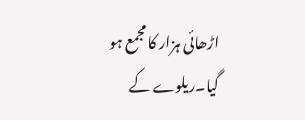اڑھائی ہزار کا مجمع ہو گیا۔ریلوے کے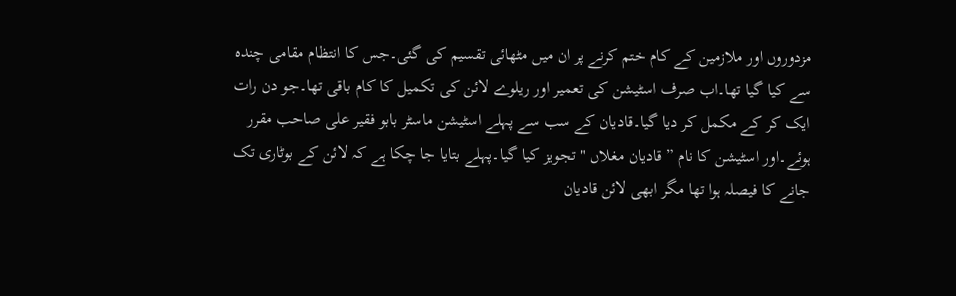مزدوروں اور ملازمین کے کام ختم کرنے پر ان میں مٹھائی تقسیم کی گئی۔جس کا انتظام مقامی چندہ سے کیا گیا تھا۔اب صرف اسٹیشن کی تعمیر اور ریلوے لائن کی تکمیل کا کام باقی تھا۔جو دن رات ایک کر کے مکمل کر دیا گیا۔قادیان کے سب سے پہلے اسٹیشن ماسٹر بابو فقیر علی صاحب مقرر ہوئے۔اور اسٹیشن کا نام ” قادیان مغلاں " تجویز کیا گیا۔پہلے بتایا جا چکا ہے کہ لائن کے بوٹاری تک جانے کا فیصلہ ہوا تھا مگر ابھی لائن قادیان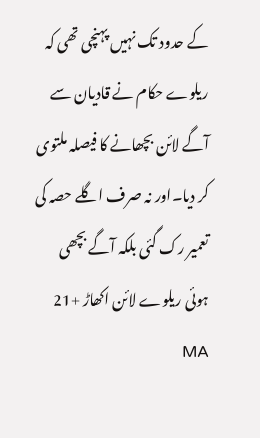کے حدود تک نہیں پہنچی تھی کہ ریلوے حکام نے قادیان سے آگے لائن بچھانے کا فیصلہ ملتوی کر دیا۔اور نہ صرف اگلے حصہ کی تعمیر رک گئی بلکہ آگے بچھی ہوئی ریلوے لائن اکھاڑ +21 MA